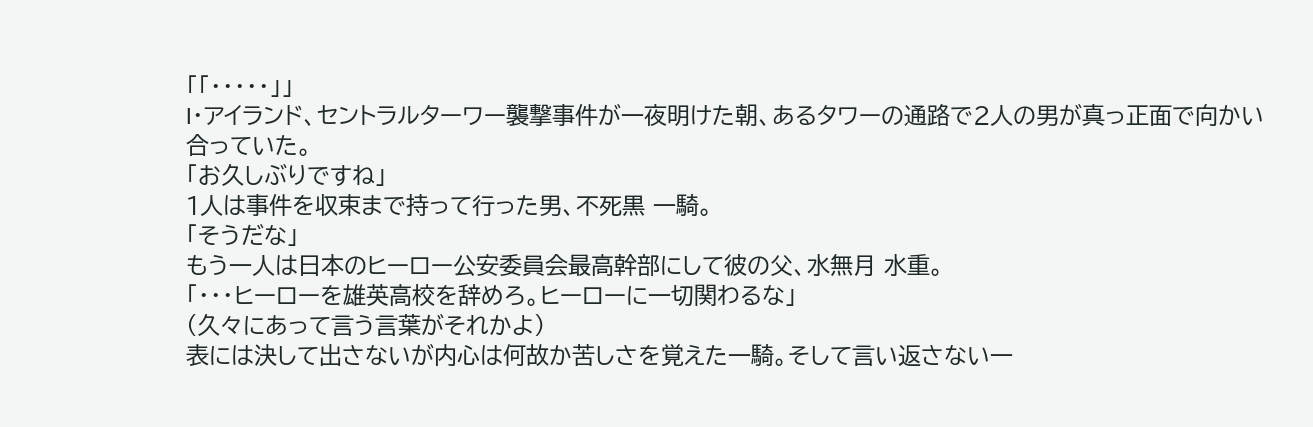「「・・・・・」」
I・アイランド、セントラルターワー襲撃事件が一夜明けた朝、あるタワーの通路で2人の男が真っ正面で向かい合っていた。
「お久しぶりですね」
1人は事件を収束まで持って行った男、不死黒 一騎。
「そうだな」
もう一人は日本のヒーロー公安委員会最高幹部にして彼の父、水無月 水重。
「・・・ヒーローを雄英高校を辞めろ。ヒーローに一切関わるな」
(久々にあって言う言葉がそれかよ)
表には決して出さないが内心は何故か苦しさを覚えた一騎。そして言い返さない一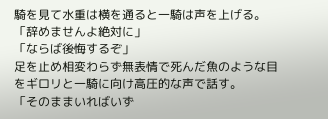騎を見て水重は横を通ると一騎は声を上げる。
「辞めませんよ絶対に」
「ならば後悔するぞ」
足を止め相変わらず無表情で死んだ魚のような目をギロリと一騎に向け高圧的な声で話す。
「そのままいればいず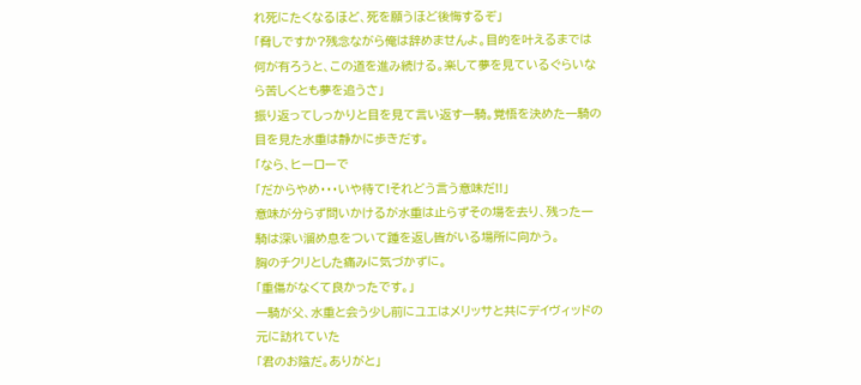れ死にたくなるほど、死を願うほど後悔するぞ」
「脅しですか?残念ながら俺は辞めませんよ。目的を叶えるまでは何が有ろうと、この道を進み続ける。楽して夢を見ているぐらいなら苦しくとも夢を追うさ」
振り返ってしっかりと目を見て言い返す一騎。覚悟を決めた一騎の目を見た水重は静かに歩きだす。
「なら、ヒーローで
「だからやめ・・・いや待て!それどう言う意味だ!!」
意味が分らず問いかけるが水重は止らずその場を去り、残った一騎は深い溜め息をついて踵を返し皆がいる場所に向かう。
胸のチクリとした痛みに気づかずに。
「重傷がなくて良かったです。」
一騎が父、水重と会う少し前にユエはメリッサと共にデイヴィッドの元に訪れていた
「君のお陰だ。ありがと」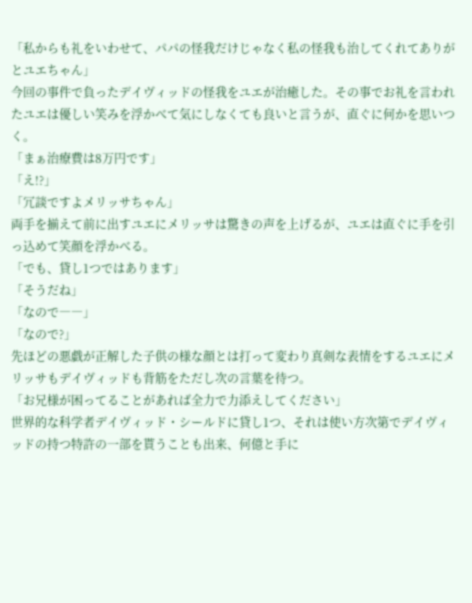「私からも礼をいわせて、パパの怪我だけじゃなく私の怪我も治してくれてありがとユエちゃん」
今回の事件で負ったデイヴィッドの怪我をユエが治癒した。その事でお礼を言われたユエは優しい笑みを浮かべて気にしなくても良いと言うが、直ぐに何かを思いつく。
「まぁ治療費は8万円です」
「え!?」
「冗談ですよメリッサちゃん」
両手を揃えて前に出すユエにメリッサは驚きの声を上げるが、ユエは直ぐに手を引っ込めて笑顔を浮かべる。
「でも、貸し1つではあります」
「そうだね」
「なので――」
「なので?」
先ほどの悪戯が正解した子供の様な顔とは打って変わり真剣な表情をするユエにメリッサもデイヴィッドも背筋をただし次の言葉を待つ。
「お兄様が困ってることがあれば全力で力添えしてください」
世界的な科学者デイヴィッド・シールドに貸し1つ、それは使い方次第でデイヴィッドの持つ特許の一部を貰うことも出来、何億と手に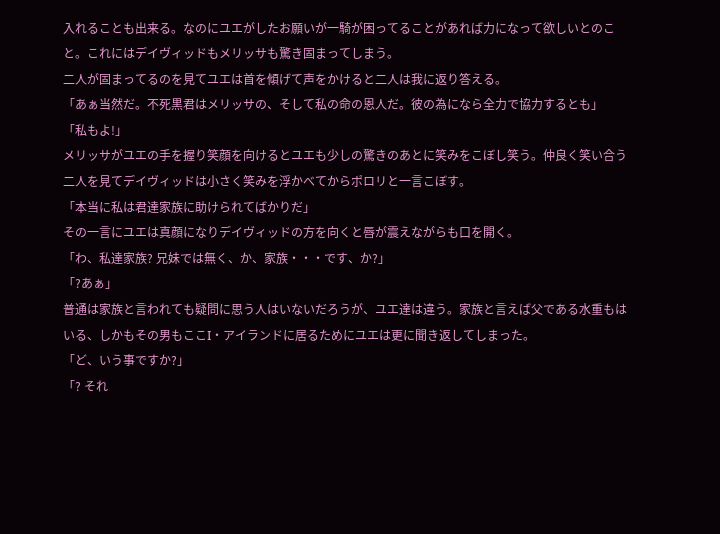入れることも出来る。なのにユエがしたお願いが一騎が困ってることがあれば力になって欲しいとのこと。これにはデイヴィッドもメリッサも驚き固まってしまう。
二人が固まってるのを見てユエは首を傾げて声をかけると二人は我に返り答える。
「あぁ当然だ。不死黒君はメリッサの、そして私の命の恩人だ。彼の為になら全力で協力するとも」
「私もよ!」
メリッサがユエの手を握り笑顔を向けるとユエも少しの驚きのあとに笑みをこぼし笑う。仲良く笑い合う二人を見てデイヴィッドは小さく笑みを浮かべてからポロリと一言こぼす。
「本当に私は君達家族に助けられてばかりだ」
その一言にユエは真顔になりデイヴィッドの方を向くと唇が震えながらも口を開く。
「わ、私達家族? 兄妹では無く、か、家族・・・です、か?」
「?あぁ」
普通は家族と言われても疑問に思う人はいないだろうが、ユエ達は違う。家族と言えば父である水重もはいる、しかもその男もここI・アイランドに居るためにユエは更に聞き返してしまった。
「ど、いう事ですか?」
「? それ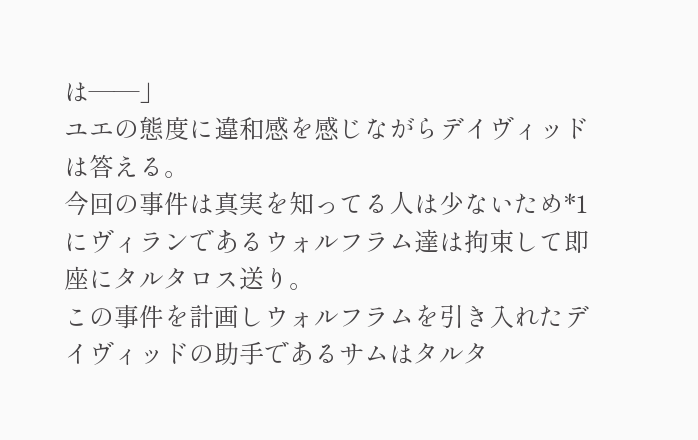は――」
ユエの態度に違和感を感じながらデイヴィッドは答える。
今回の事件は真実を知ってる人は少ないため*1にヴィランであるウォルフラム達は拘束して即座にタルタロス送り。
この事件を計画しウォルフラムを引き入れたデイヴィッドの助手であるサムはタルタ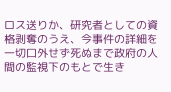ロス送りか、研究者としての資格剥奪のうえ、今事件の詳細を一切口外せず死ぬまで政府の人間の監視下のもとで生き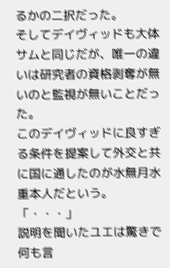るかの二択だった。
そしてデイヴィッドも大体サムと同じだが、唯一の違いは研究者の資格剥奪が無いのと監視が無いことだった。
このデイヴィッドに良すぎる条件を提案して外交と共に国に通したのが水無月水重本人だという。
「・・・」
説明を聞いたユエは驚きで何も言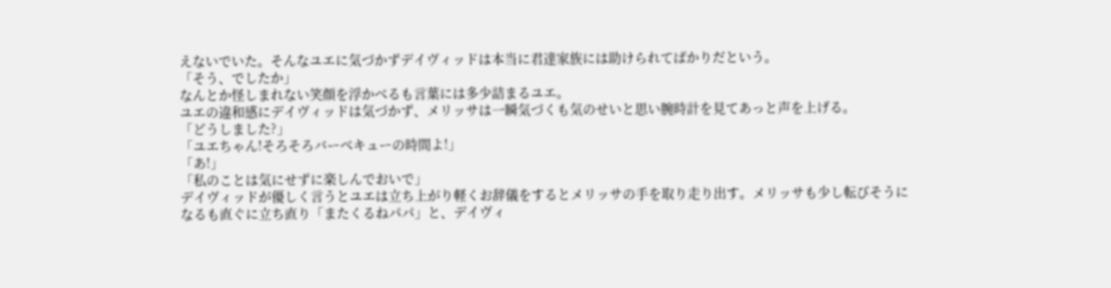えないでいた。そんなユエに気づかずデイヴィッドは本当に君達家族には助けられてばかりだという。
「そう、でしたか」
なんとか怪しまれない笑顔を浮かべるも言葉には多少詰まるユエ。
ユエの違和感にデイヴィッドは気づかず、メリッサは一瞬気づくも気のせいと思い腕時計を見てあっと声を上げる。
「どうしました?」
「ユエちゃん!そろそろバーベキューの時間よ!」
「あ!」
「私のことは気にせずに楽しんでおいで」
デイヴィッドが優しく言うとユエは立ち上がり軽くお辞儀をするとメリッサの手を取り走り出す。メリッサも少し転びそうになるも直ぐに立ち直り「またくるねパパ」と、デイヴィ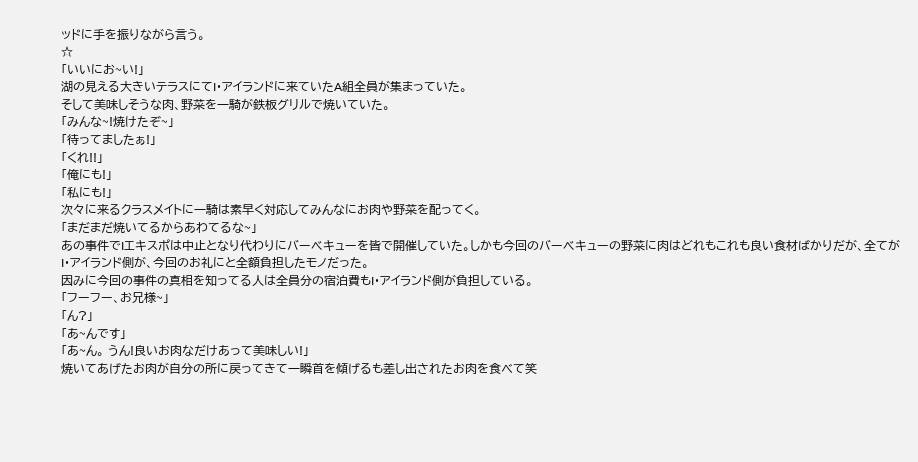ッドに手を振りながら言う。
☆
「いいにお~い!」
湖の見える大きいテラスにてI・アイランドに来ていたA組全員が集まっていた。
そして美味しそうな肉、野菜を一騎が鉄板グリルで焼いていた。
「みんな~!焼けたぞ~」
「待ってましたぁ!」
「くれ!!」
「俺にも!」
「私にも!」
次々に来るクラスメイトに一騎は素早く対応してみんなにお肉や野菜を配ってく。
「まだまだ焼いてるからあわてるな~」
あの事件でIエキスポは中止となり代わりにバーベキューを皆で開催していた。しかも今回のバーベキューの野菜に肉はどれもこれも良い食材ばかりだが、全てがI・アイランド側が、今回のお礼にと全額負担したモノだった。
因みに今回の事件の真相を知ってる人は全員分の宿泊費もI・アイランド側が負担している。
「フーフー、お兄様~」
「ん?」
「あ~んです」
「あ~ん。 うん!良いお肉なだけあって美味しい!」
焼いてあげたお肉が自分の所に戻ってきて一瞬首を傾げるも差し出されたお肉を食べて笑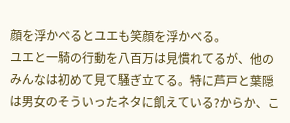顔を浮かべるとユエも笑顔を浮かべる。
ユエと一騎の行動を八百万は見慣れてるが、他のみんなは初めて見て騒ぎ立てる。特に芦戸と葉隠は男女のそういったネタに飢えている?からか、こ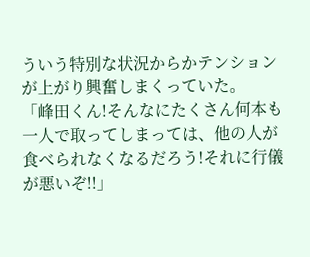ういう特別な状況からかテンションが上がり興奮しまくっていた。
「峰田くん!そんなにたくさん何本も一人で取ってしまっては、他の人が食べられなくなるだろう!それに行儀が悪いぞ!!」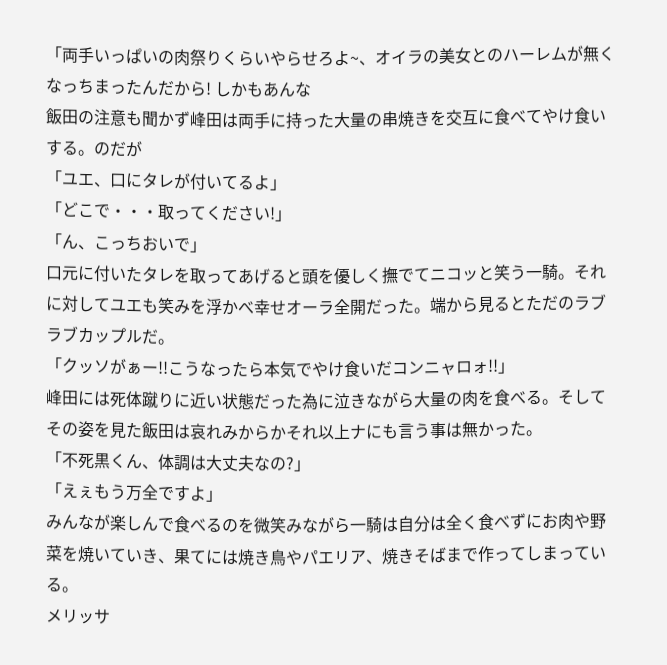「両手いっぱいの肉祭りくらいやらせろよ~、オイラの美女とのハーレムが無くなっちまったんだから! しかもあんな
飯田の注意も聞かず峰田は両手に持った大量の串焼きを交互に食べてやけ食いする。のだが
「ユエ、口にタレが付いてるよ」
「どこで・・・取ってください!」
「ん、こっちおいで」
口元に付いたタレを取ってあげると頭を優しく撫でてニコッと笑う一騎。それに対してユエも笑みを浮かべ幸せオーラ全開だった。端から見るとただのラブラブカップルだ。
「クッソがぁー!!こうなったら本気でやけ食いだコンニャロォ!!」
峰田には死体蹴りに近い状態だった為に泣きながら大量の肉を食べる。そしてその姿を見た飯田は哀れみからかそれ以上ナにも言う事は無かった。
「不死黒くん、体調は大丈夫なの?」
「えぇもう万全ですよ」
みんなが楽しんで食べるのを微笑みながら一騎は自分は全く食べずにお肉や野菜を焼いていき、果てには焼き鳥やパエリア、焼きそばまで作ってしまっている。
メリッサ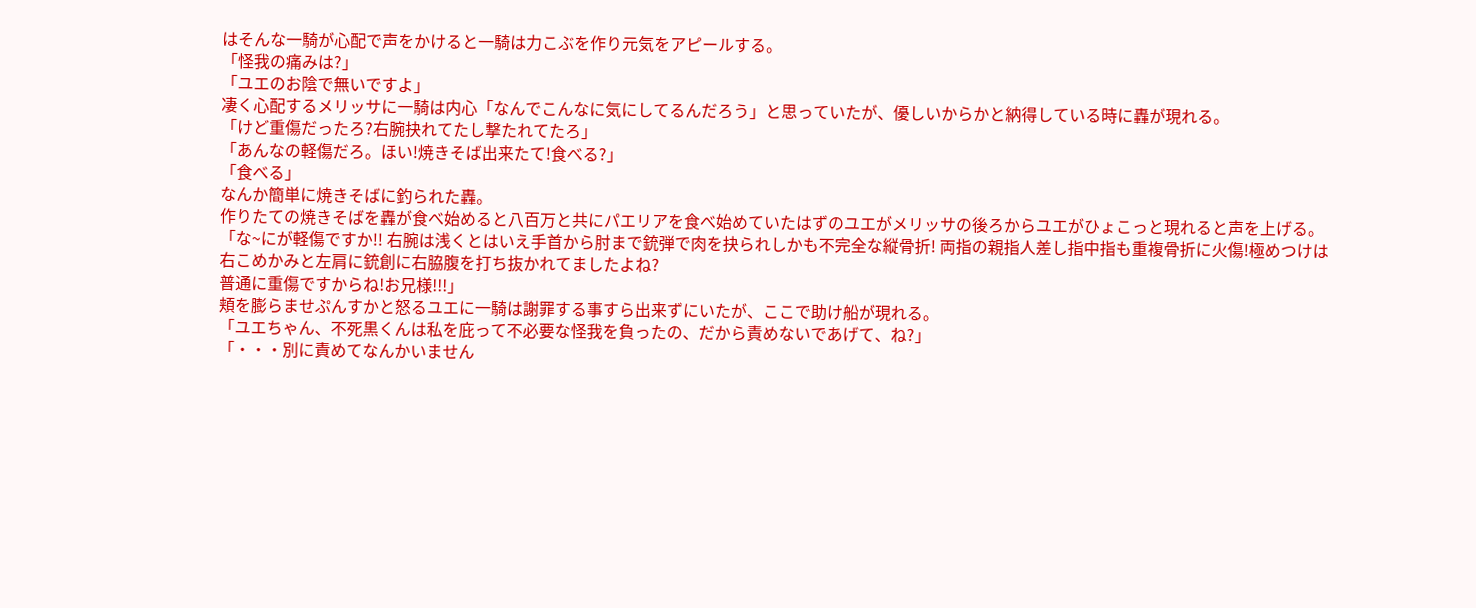はそんな一騎が心配で声をかけると一騎は力こぶを作り元気をアピールする。
「怪我の痛みは?」
「ユエのお陰で無いですよ」
凄く心配するメリッサに一騎は内心「なんでこんなに気にしてるんだろう」と思っていたが、優しいからかと納得している時に轟が現れる。
「けど重傷だったろ?右腕抉れてたし撃たれてたろ」
「あんなの軽傷だろ。ほい!焼きそば出来たて!食べる?」
「食べる」
なんか簡単に焼きそばに釣られた轟。
作りたての焼きそばを轟が食べ始めると八百万と共にパエリアを食べ始めていたはずのユエがメリッサの後ろからユエがひょこっと現れると声を上げる。
「な~にが軽傷ですか!! 右腕は浅くとはいえ手首から肘まで銃弾で肉を抉られしかも不完全な縦骨折! 両指の親指人差し指中指も重複骨折に火傷!極めつけは右こめかみと左肩に銃創に右脇腹を打ち抜かれてましたよね?
普通に重傷ですからね!お兄様!!!」
頬を膨らませぷんすかと怒るユエに一騎は謝罪する事すら出来ずにいたが、ここで助け船が現れる。
「ユエちゃん、不死黒くんは私を庇って不必要な怪我を負ったの、だから責めないであげて、ね?」
「・・・別に責めてなんかいません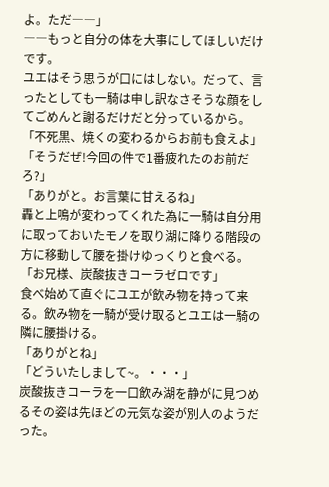よ。ただ――」
――もっと自分の体を大事にしてほしいだけです。
ユエはそう思うが口にはしない。だって、言ったとしても一騎は申し訳なさそうな顔をしてごめんと謝るだけだと分っているから。
「不死黒、焼くの変わるからお前も食えよ」
「そうだぜ!今回の件で1番疲れたのお前だろ?」
「ありがと。お言葉に甘えるね」
轟と上鳴が変わってくれた為に一騎は自分用に取っておいたモノを取り湖に降りる階段の方に移動して腰を掛けゆっくりと食べる。
「お兄様、炭酸抜きコーラゼロです」
食べ始めて直ぐにユエが飲み物を持って来る。飲み物を一騎が受け取るとユエは一騎の隣に腰掛ける。
「ありがとね」
「どういたしまして~。・・・」
炭酸抜きコーラを一口飲み湖を静がに見つめるその姿は先ほどの元気な姿が別人のようだった。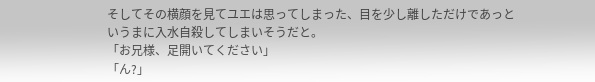そしてその横顔を見てユエは思ってしまった、目を少し離しただけであっというまに入水自殺してしまいそうだと。
「お兄様、足開いてください」
「ん?」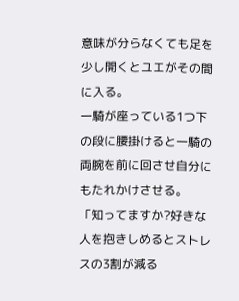意味が分らなくても足を少し開くとユエがその間に入る。
一騎が座っている1つ下の段に腰掛けると一騎の両腕を前に回させ自分にもたれかけさせる。
「知ってますか?好きな人を抱きしめるとストレスの3割が減る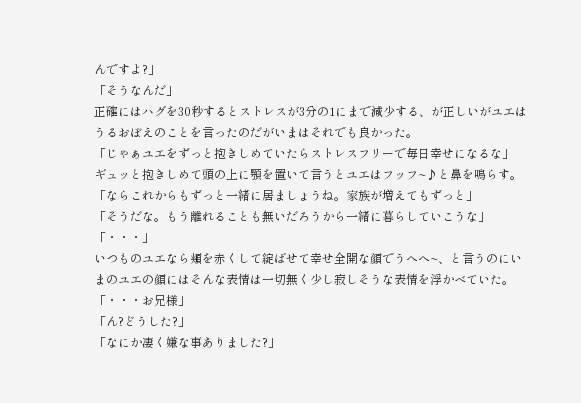んですよ?」
「そうなんだ」
正確にはハグを30秒するとストレスが3分の1にまで減少する、が正しいがユエはうるおぼえのことを言ったのだがいまはそれでも良かった。
「じゃぁユエをずっと抱きしめていたらストレスフリーで毎日幸せになるな」
ギュッと抱きしめて頭の上に顎を置いて言うとユエはフッフ~♪と鼻を鳴らす。
「ならこれからもずっと一緒に居ましょうね。家族が増えてもずっと」
「そうだな。もう離れることも無いだろうから一緒に暮らしていこうな」
「・・・」
いつものユエなら頬を赤くして綻ばせて幸せ全開な顔でうへへ~、と言うのにいまのユエの顔にはそんな表情は一切無く少し寂しそうな表情を浮かべていた。
「・・・お兄様」
「ん?どうした?」
「なにか凄く嫌な事ありました?」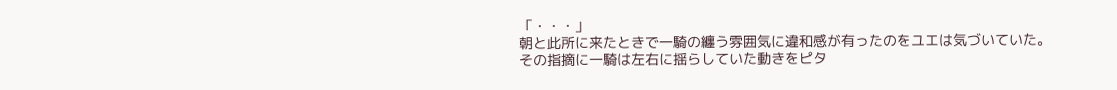「・・・」
朝と此所に来たときで一騎の纏う雰囲気に違和感が有ったのをユエは気づいていた。
その指摘に一騎は左右に揺らしていた動きをピタ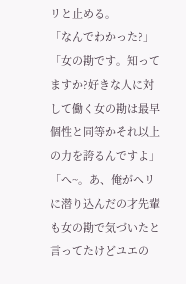リと止める。
「なんでわかった?」
「女の勘です。知ってますか?好きな人に対して働く女の勘は最早個性と同等かそれ以上の力を誇るんですよ」
「へ~。あ、俺がヘリに潜り込んだの才先輩も女の勘で気づいたと言ってたけどユエの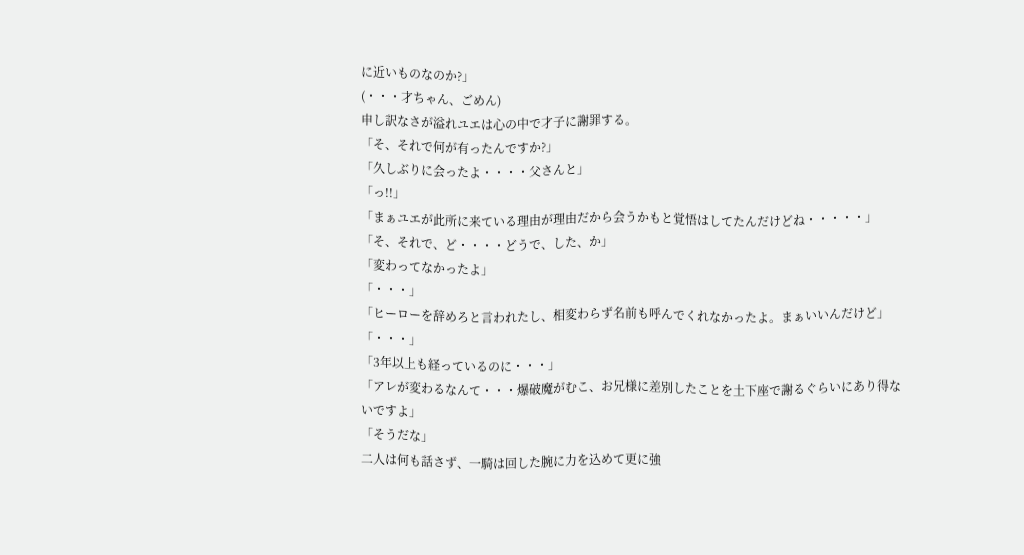に近いものなのか?」
(・・・才ちゃん、ごめん)
申し訳なさが溢れユエは心の中で才子に謝罪する。
「そ、それで何が有ったんですか?」
「久しぶりに会ったよ・・・・父さんと」
「っ!!」
「まぁユエが此所に来ている理由が理由だから会うかもと覚悟はしてたんだけどね・・・・・」
「そ、それで、ど・・・・どうで、した、か」
「変わってなかったよ」
「・・・」
「ヒーローを辞めろと言われたし、相変わらず名前も呼んでくれなかったよ。まぁいいんだけど」
「・・・」
「3年以上も経っているのに・・・」
「アレが変わるなんて・・・爆破魔がむこ、お兄様に差別したことを土下座で謝るぐらいにあり得ないですよ」
「そうだな」
二人は何も話さず、一騎は回した腕に力を込めて更に強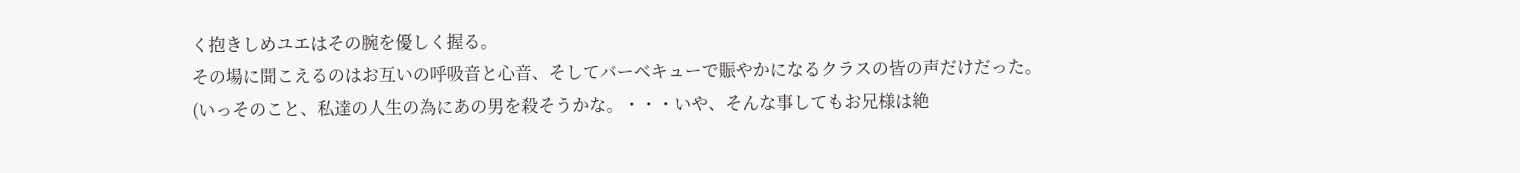く抱きしめユエはその腕を優しく握る。
その場に聞こえるのはお互いの呼吸音と心音、そしてバーベキューで賑やかになるクラスの皆の声だけだった。
(いっそのこと、私達の人生の為にあの男を殺そうかな。・・・いや、そんな事してもお兄様は絶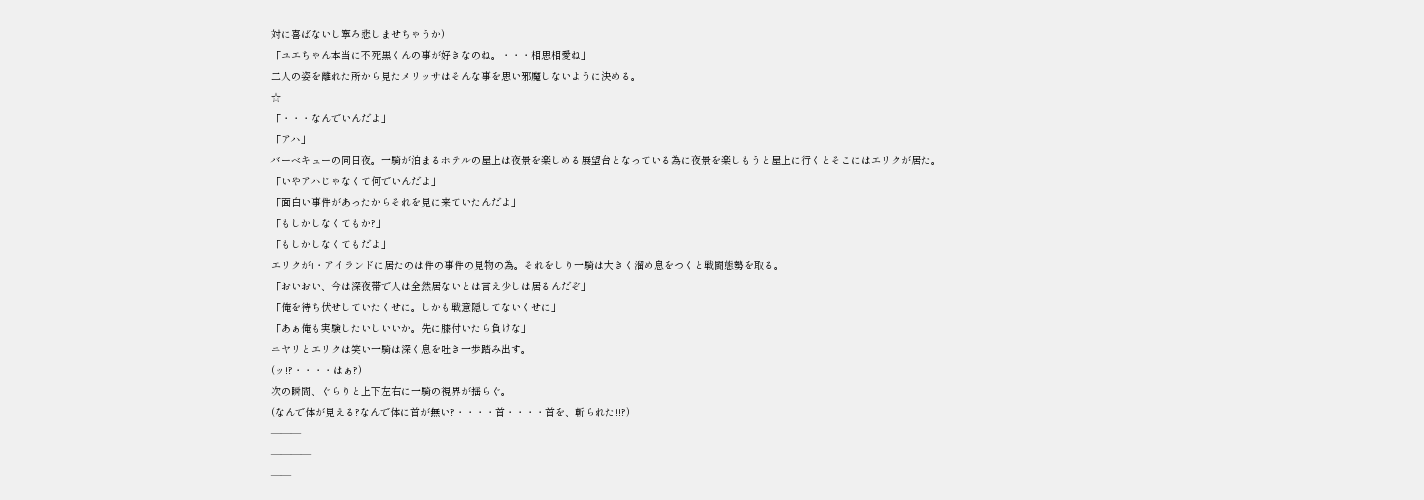対に喜ばないし寧ろ悲しませちゃうか)
「ユエちゃん本当に不死黒くんの事が好きなのね。・・・相思相愛ね」
二人の姿を離れた所から見たメリッサはそんな事を思い邪魔しないように決める。
☆
「・・・なんでいんだよ」
「アハ」
バーベキューの同日夜。一騎が泊まるホテルの屋上は夜景を楽しめる展望台となっている為に夜景を楽しもうと屋上に行くとそこにはエリクが居た。
「いやアハじゃなくて何でいんだよ」
「面白い事件があったからそれを見に来ていたんだよ」
「もしかしなくてもか?」
「もしかしなくてもだよ」
エリクがI・アイランドに居たのは件の事件の見物の為。それをしり一騎は大きく溜め息をつくと戦闘態勢を取る。
「おいおい、今は深夜帯で人は全然居ないとは言え少しは居るんだぞ」
「俺を待ち伏せしていたくせに。しかも戦意隠してないくせに」
「あぁ俺も実験したいしいいか。先に膝付いたら負けな」
ニヤリとエリクは笑い一騎は深く息を吐き一歩踏み出す。
(ッ!?・・・・はぁ?)
次の瞬間、ぐらりと上下左右に一騎の視界が揺らぐ。
(なんで体が見える?なんで体に首が無い?・・・・首・・・・首を、斬られた!!?)
―――
――――
――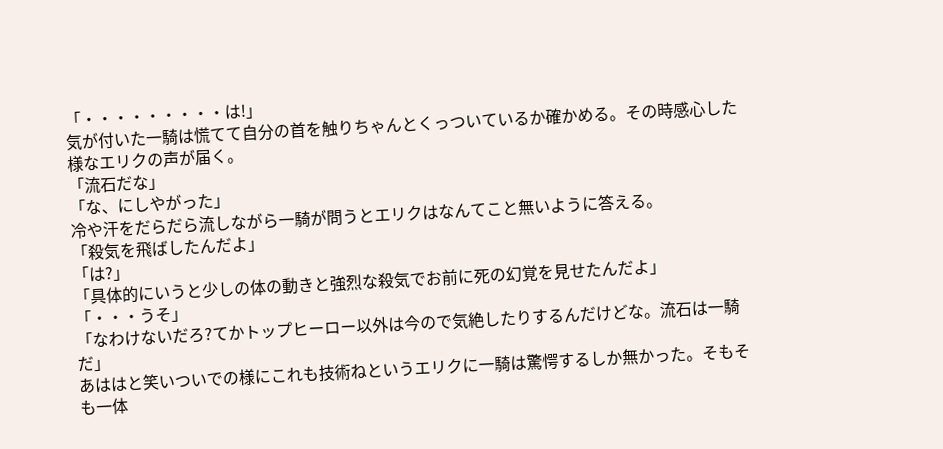「・・・・・・・・・は!」
気が付いた一騎は慌てて自分の首を触りちゃんとくっついているか確かめる。その時感心した様なエリクの声が届く。
「流石だな」
「な、にしやがった」
冷や汗をだらだら流しながら一騎が問うとエリクはなんてこと無いように答える。
「殺気を飛ばしたんだよ」
「は?」
「具体的にいうと少しの体の動きと強烈な殺気でお前に死の幻覚を見せたんだよ」
「・・・うそ」
「なわけないだろ?てかトップヒーロー以外は今ので気絶したりするんだけどな。流石は一騎だ」
あははと笑いついでの様にこれも技術ねというエリクに一騎は驚愕するしか無かった。そもそも一体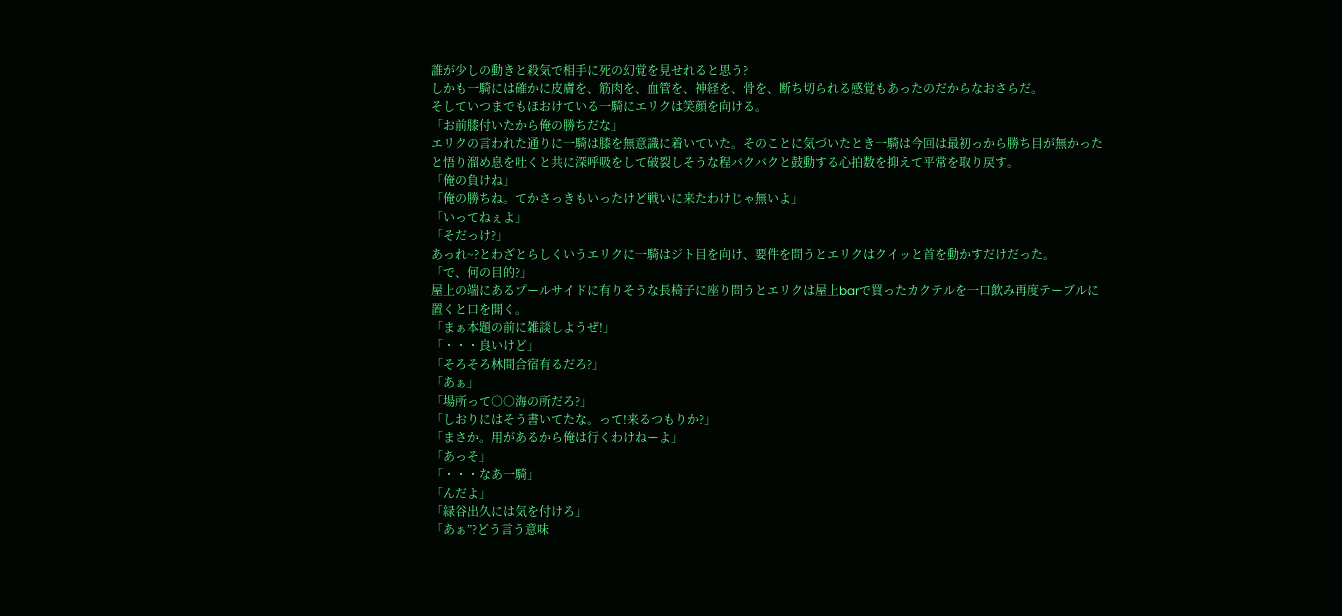誰が少しの動きと殺気で相手に死の幻覚を見せれると思う?
しかも一騎には確かに皮膚を、筋肉を、血管を、神経を、骨を、断ち切られる感覚もあったのだからなおさらだ。
そしていつまでもほおけている一騎にエリクは笑顔を向ける。
「お前膝付いたから俺の勝ちだな」
エリクの言われた通りに一騎は膝を無意識に着いていた。そのことに気づいたとき一騎は今回は最初っから勝ち目が無かったと悟り溜め息を吐くと共に深呼吸をして破裂しそうな程バクバクと鼓動する心拍数を抑えて平常を取り戻す。
「俺の負けね」
「俺の勝ちね。てかさっきもいったけど戦いに来たわけじゃ無いよ」
「いってねぇよ」
「そだっけ?」
あっれ~?とわざとらしくいうエリクに一騎はジト目を向け、要件を問うとエリクはクイッと首を動かすだけだった。
「で、何の目的?」
屋上の端にあるプールサイドに有りそうな長椅子に座り問うとエリクは屋上barで買ったカクテルを一口飲み再度テーブルに置くと口を開く。
「まぁ本題の前に雑談しようぜ!」
「・・・良いけど」
「そろそろ林間合宿有るだろ?」
「あぁ」
「場所って○○海の所だろ?」
「しおりにはそう書いてたな。って!来るつもりか?」
「まさか。用があるから俺は行くわけねーよ」
「あっそ」
「・・・なあ一騎」
「んだよ」
「緑谷出久には気を付けろ」
「あぁ”?どう言う意味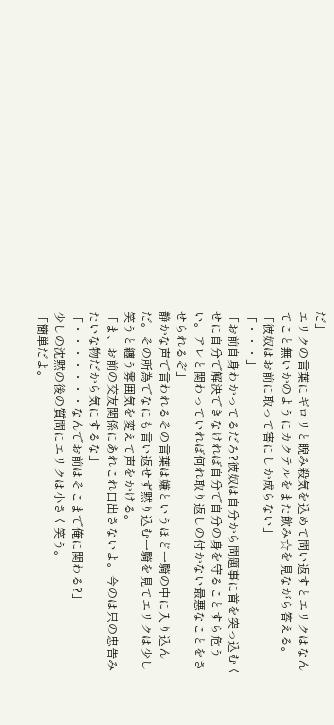だ」
エリクの言葉にギロリと睨み殺気を込めて問い返すとエリクはなんてこと無いかのようにカクテルをまた飲み☆を見ながら答える。
「彼奴はお前に取って害にしか成らない」
「・・・」
「お前自身わかってるだろ?彼奴は自分から問題事に首を突っ込むくせに自分で解決できなければ自分で自分の身を守ることすら危うい。アレと関わっていれば何れ取り返しの付かない最悪なことをさせられるぞ」
静かな声で言われるその言葉は嫌というほど一騎の中に入り込んだ。その所為でなにも言い返せず黙り込む一騎を見てエリクは少し笑うと纏う雰囲気を変えて声をかける。
「ま、お前の交友関係にあれこれ口出さないよ。今のは只の忠告みたいな物だから気にするな」
「・・・・・・・なんでお前はそこまで俺に関わる?」
少しの沈黙の後の質問にエリクは小さく笑う。
「簡単だよ。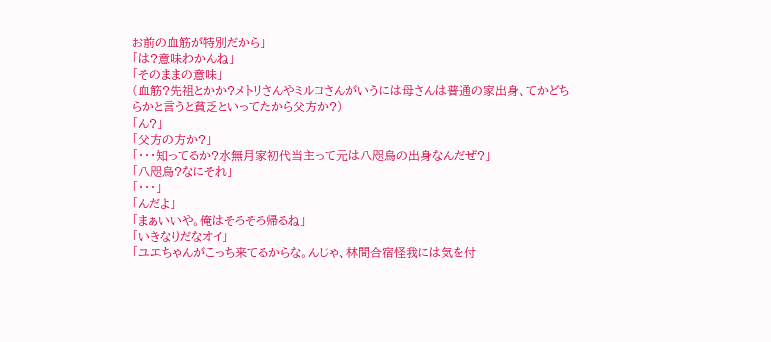お前の血筋が特別だから」
「は?意味わかんね」
「そのままの意味」
(血筋?先祖とかか?メトリさんやミルコさんがいうには母さんは普通の家出身、てかどちらかと言うと貧乏といってたから父方か?)
「ん?」
「父方の方か?」
「・・・知ってるか?水無月家初代当主って元は八咫烏の出身なんだぜ?」
「八咫烏?なにそれ」
「・・・」
「んだよ」
「まぁいいや。俺はそろそろ帰るね」
「いきなりだなオイ」
「ユエちゃんがこっち来てるからな。んじゃ、林間合宿怪我には気を付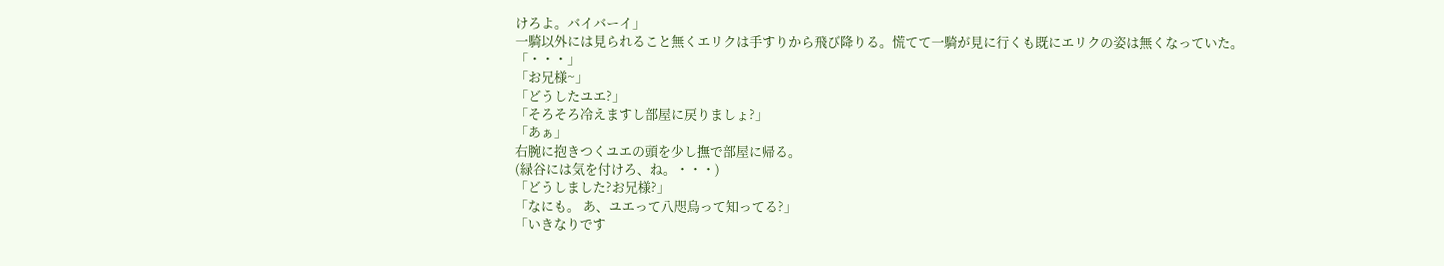けろよ。バイバーイ」
一騎以外には見られること無くエリクは手すりから飛び降りる。慌てて一騎が見に行くも既にエリクの姿は無くなっていた。
「・・・」
「お兄様~」
「どうしたユエ?」
「そろそろ冷えますし部屋に戻りましょ?」
「あぁ」
右腕に抱きつくユエの頭を少し撫で部屋に帰る。
(緑谷には気を付けろ、ね。・・・)
「どうしました?お兄様?」
「なにも。 あ、ユエって八咫烏って知ってる?」
「いきなりです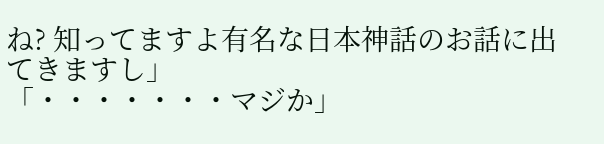ね? 知ってますよ有名な日本神話のお話に出てきますし」
「・・・・・・・マジか」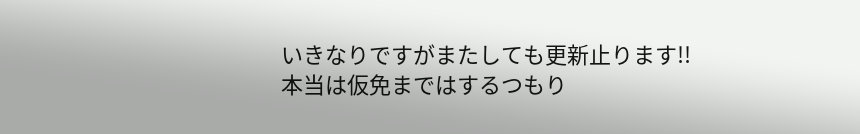いきなりですがまたしても更新止ります!!
本当は仮免まではするつもり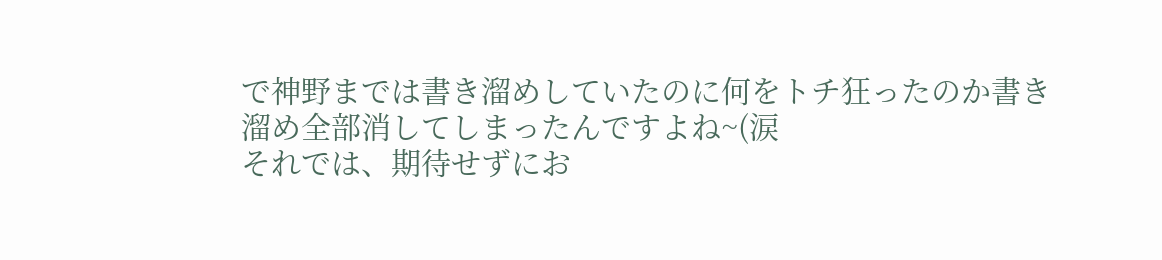で神野までは書き溜めしていたのに何をトチ狂ったのか書き溜め全部消してしまったんですよね~(涙
それでは、期待せずにお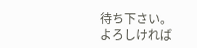待ち下さい。
よろしければ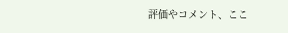評価やコメント、ここ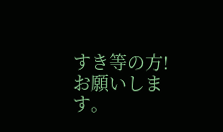すき等の方!お願いします。